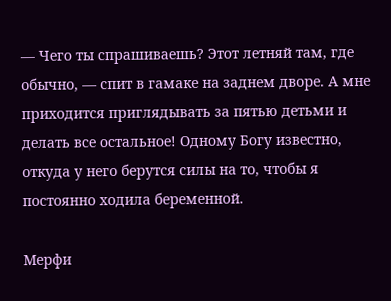— Чего ты спрашиваешь? Этот летняй там, где обычно, — спит в гамаке на заднем дворе. А мне приходится приглядывать за пятью детьми и делать все остальное! Одному Богу известно, откуда у него берутся силы на то, чтобы я постоянно ходила беременной.

Мерфи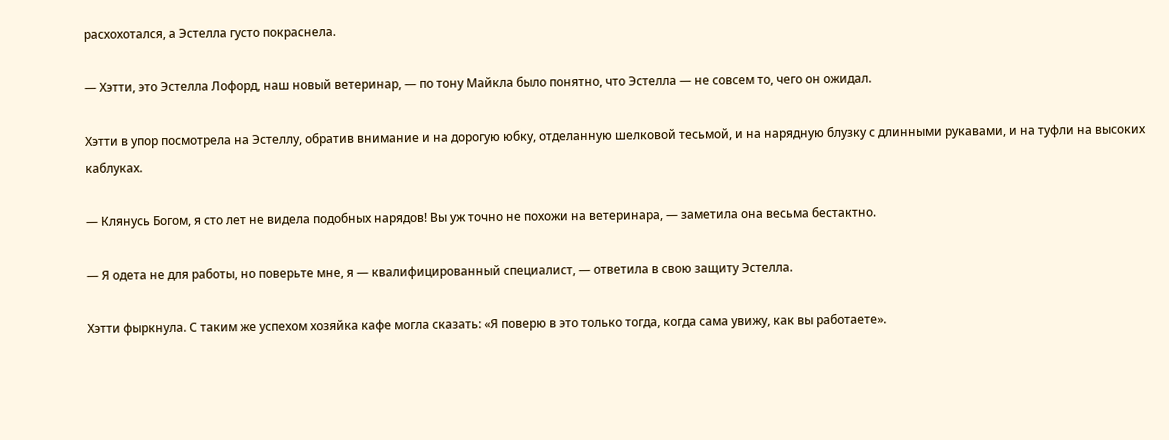расхохотался, а Эстелла густо покраснела.

— Хэтти, это Эстелла Лофорд, наш новый ветеринар, — по тону Майкла было понятно, что Эстелла — не совсем то, чего он ожидал.

Хэтти в упор посмотрела на Эстеллу, обратив внимание и на дорогую юбку, отделанную шелковой тесьмой, и на нарядную блузку с длинными рукавами, и на туфли на высоких каблуках.

— Клянусь Богом, я сто лет не видела подобных нарядов! Вы уж точно не похожи на ветеринара, — заметила она весьма бестактно.

— Я одета не для работы, но поверьте мне, я — квалифицированный специалист, — ответила в свою защиту Эстелла.

Хэтти фыркнула. С таким же успехом хозяйка кафе могла сказать: «Я поверю в это только тогда, когда сама увижу, как вы работаете».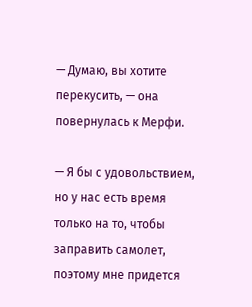— Думаю, вы хотите перекусить, — она повернулась к Мерфи.

— Я бы с удовольствием, но у нас есть время только на то, чтобы заправить самолет, поэтому мне придется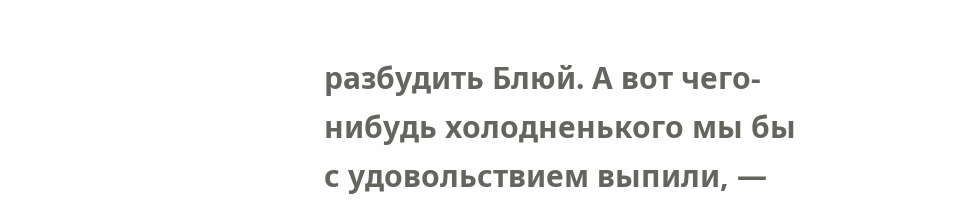разбудить Блюй. А вот чего-нибудь холодненького мы бы с удовольствием выпили, —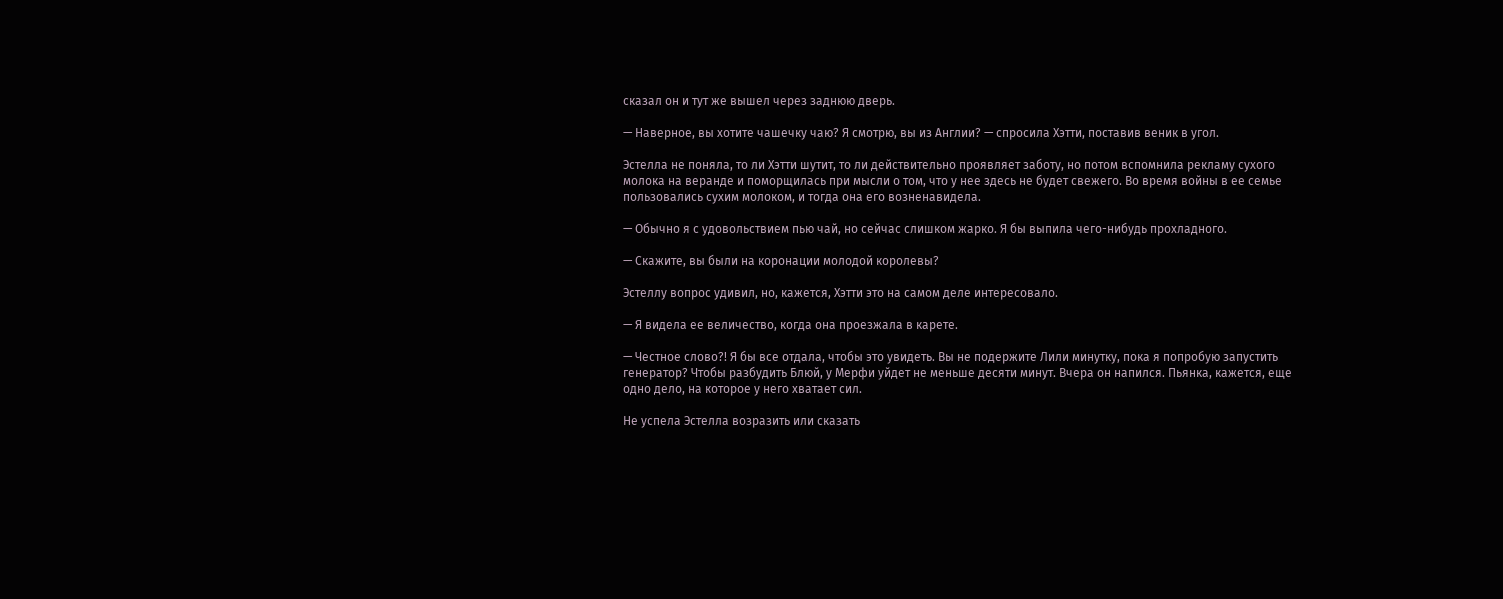сказал он и тут же вышел через заднюю дверь.

— Наверное, вы хотите чашечку чаю? Я смотрю, вы из Англии? — спросила Хэтти, поставив веник в угол.

Эстелла не поняла, то ли Хэтти шутит, то ли действительно проявляет заботу, но потом вспомнила рекламу сухого молока на веранде и поморщилась при мысли о том, что у нее здесь не будет свежего. Во время войны в ее семье пользовались сухим молоком, и тогда она его возненавидела.

— Обычно я с удовольствием пью чай, но сейчас слишком жарко. Я бы выпила чего-нибудь прохладного.

— Скажите, вы были на коронации молодой королевы?

Эстеллу вопрос удивил, но, кажется, Хэтти это на самом деле интересовало.

— Я видела ее величество, когда она проезжала в карете.

— Честное слово?! Я бы все отдала, чтобы это увидеть. Вы не подержите Лили минутку, пока я попробую запустить генератор? Чтобы разбудить Блюй, у Мерфи уйдет не меньше десяти минут. Вчера он напился. Пьянка, кажется, еще одно дело, на которое у него хватает сил.

Не успела Эстелла возразить или сказать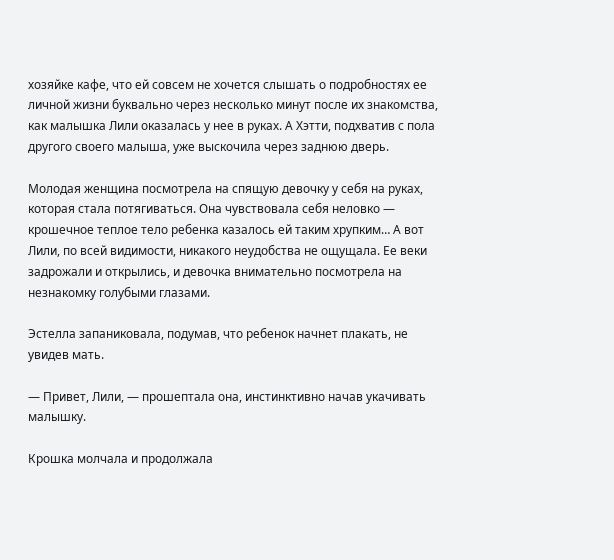хозяйке кафе, что ей совсем не хочется слышать о подробностях ее личной жизни буквально через несколько минут после их знакомства, как малышка Лили оказалась у нее в руках. А Хэтти, подхватив с пола другого своего малыша, уже выскочила через заднюю дверь.

Молодая женщина посмотрела на спящую девочку у себя на руках, которая стала потягиваться. Она чувствовала себя неловко — крошечное теплое тело ребенка казалось ей таким хрупким… А вот Лили, по всей видимости, никакого неудобства не ощущала. Ее веки задрожали и открылись, и девочка внимательно посмотрела на незнакомку голубыми глазами.

Эстелла запаниковала, подумав, что ребенок начнет плакать, не увидев мать.

— Привет, Лили, — прошептала она, инстинктивно начав укачивать малышку.

Крошка молчала и продолжала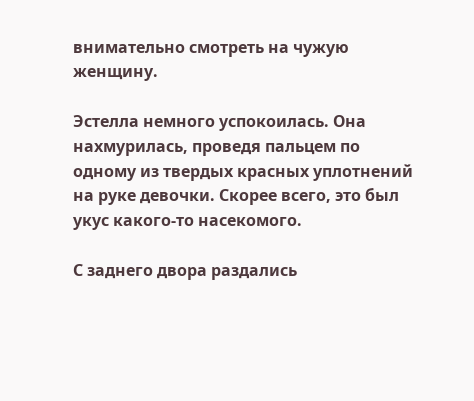внимательно смотреть на чужую женщину.

Эстелла немного успокоилась. Она нахмурилась, проведя пальцем по одному из твердых красных уплотнений на руке девочки. Скорее всего, это был укус какого-то насекомого.

С заднего двора раздались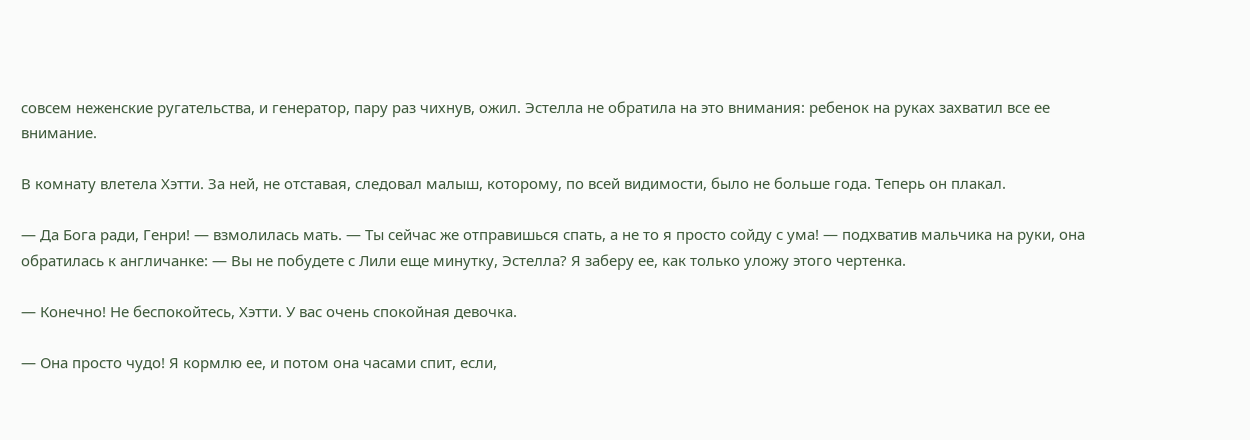совсем неженские ругательства, и генератор, пару раз чихнув, ожил. Эстелла не обратила на это внимания: ребенок на руках захватил все ее внимание.

В комнату влетела Хэтти. За ней, не отставая, следовал малыш, которому, по всей видимости, было не больше года. Теперь он плакал.

— Да Бога ради, Генри! — взмолилась мать. — Ты сейчас же отправишься спать, а не то я просто сойду с ума! — подхватив мальчика на руки, она обратилась к англичанке: — Вы не побудете с Лили еще минутку, Эстелла? Я заберу ее, как только уложу этого чертенка.

— Конечно! Не беспокойтесь, Хэтти. У вас очень спокойная девочка.

— Она просто чудо! Я кормлю ее, и потом она часами спит, если,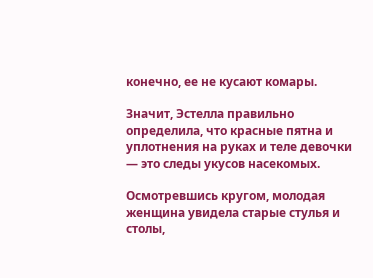конечно, ее не кусают комары.

Значит, Эстелла правильно определила, что красные пятна и уплотнения на руках и теле девочки — это следы укусов насекомых.

Осмотревшись кругом, молодая женщина увидела старые стулья и столы,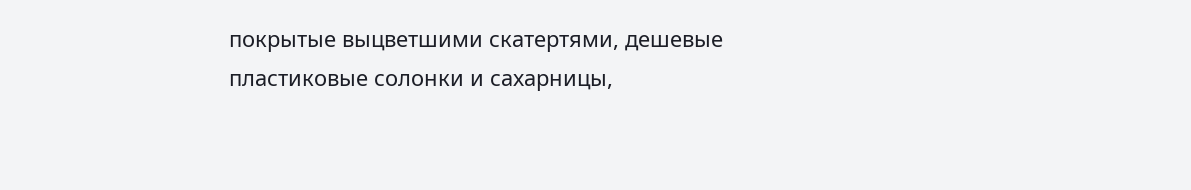покрытые выцветшими скатертями, дешевые пластиковые солонки и сахарницы,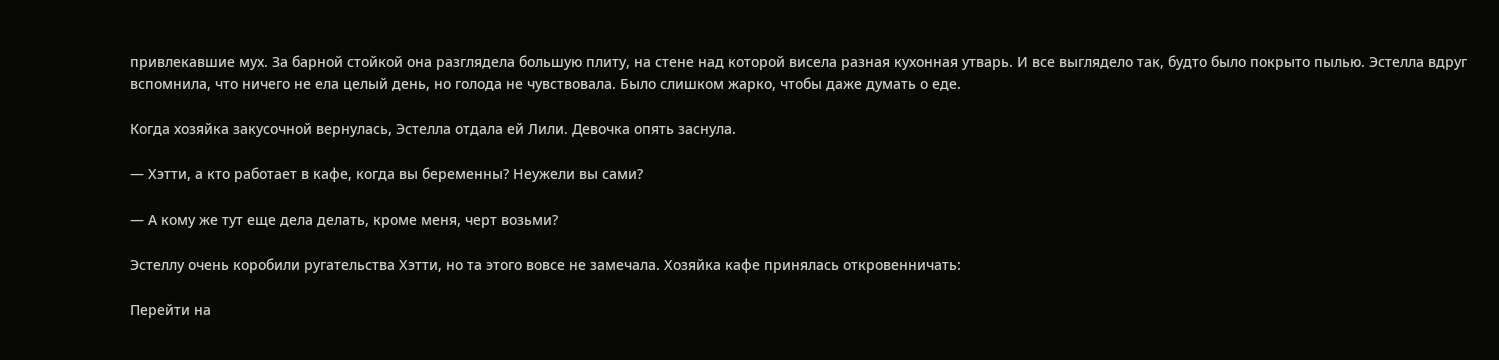привлекавшие мух. За барной стойкой она разглядела большую плиту, на стене над которой висела разная кухонная утварь. И все выглядело так, будто было покрыто пылью. Эстелла вдруг вспомнила, что ничего не ела целый день, но голода не чувствовала. Было слишком жарко, чтобы даже думать о еде.

Когда хозяйка закусочной вернулась, Эстелла отдала ей Лили. Девочка опять заснула.

— Хэтти, а кто работает в кафе, когда вы беременны? Неужели вы сами?

— А кому же тут еще дела делать, кроме меня, черт возьми?

Эстеллу очень коробили ругательства Хэтти, но та этого вовсе не замечала. Хозяйка кафе принялась откровенничать:

Перейти на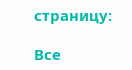страницу:

Все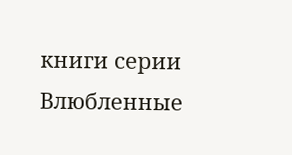книги серии Влюбленные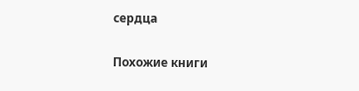сердца

Похожие книги